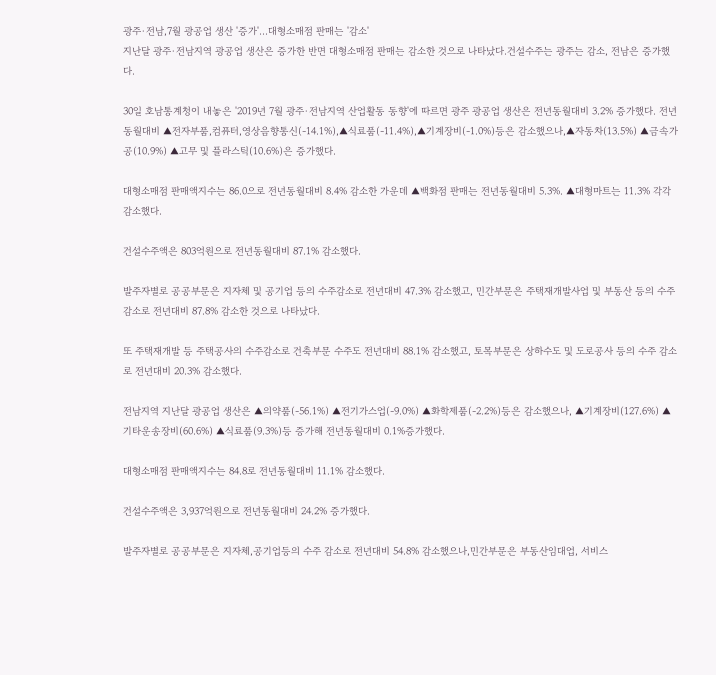광주·전남,7월 광공업 생산 '증가'…대형소매점 판매는 '감소'
지난달 광주·전남지역 광공업 생산은 증가한 반면 대형소매점 판매는 감소한 것으로 나타났다.건설수주는 광주는 감소, 전남은 증가했다.

30일 호남통계청이 내놓은 '2019년 7월 광주·전남지역 산업활동 동향'에 따르면 광주 광공업 생산은 전년동월대비 3.2% 증가했다. 전년동월대비 ▲전자부품,컴퓨터,영상음향통신(-14.1%),▲식료품(-11.4%),▲기계장비(-1.0%)등은 감소했으나,▲자동차(13.5%) ▲금속가공(10.9%) ▲고무 및 플라스틱(10.6%)은 증가했다.

대형소매점 판매액지수는 86.0으로 전년동월대비 8.4% 감소한 가운데 ▲백화점 판매는 전년동월대비 5.3%. ▲대형마트는 11.3% 각각 감소했다.

건설수주액은 803억원으로 전년동월대비 87.1% 감소했다.

발주자별로 공공부문은 지자체 및 공기업 등의 수주감소로 전년대비 47.3% 감소했고, 민간부문은 주택재개발사업 및 부동산 등의 수주 감소로 전년대비 87.8% 감소한 것으로 나타났다.

또 주택재개발 등 주택공사의 수주감소로 건축부문 수주도 전년대비 88.1% 감소했고, 토목부문은 상하수도 및 도로공사 등의 수주 감소로 전년대비 20.3% 감소했다.

전남지역 지난달 광공업 생산은 ▲의약품(-56.1%) ▲전기가스업(-9.0%) ▲화학제품(-2.2%)등은 감소했으나, ▲기계장비(127.6%) ▲기타운송장비(60.6%) ▲식료품(9.3%)등 증가해 전년동월대비 0.1%증가했다.

대형소매점 판매액지수는 84.8로 전년동월대비 11.1% 감소했다.

건설수주액은 3,937억원으로 전년동월대비 24.2% 증가했다.

발주자별로 공공부문은 지자체,공기업등의 수주 감소로 전년대비 54.8% 감소했으나,민간부문은 부동산임대업, 서비스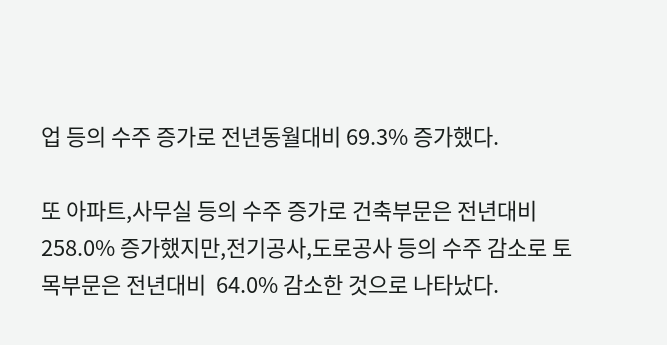업 등의 수주 증가로 전년동월대비 69.3% 증가했다.

또 아파트,사무실 등의 수주 증가로 건축부문은 전년대비 258.0% 증가했지만,전기공사,도로공사 등의 수주 감소로 토목부문은 전년대비  64.0% 감소한 것으로 나타났다.